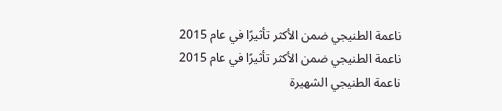ناعمة الطنيجي ضمن الأكثر تأثيرًا في عام 2015
ناعمة الطنيجي ضمن الأكثر تأثيرًا في عام 2015
ناعمة الطنيجي الشهيرة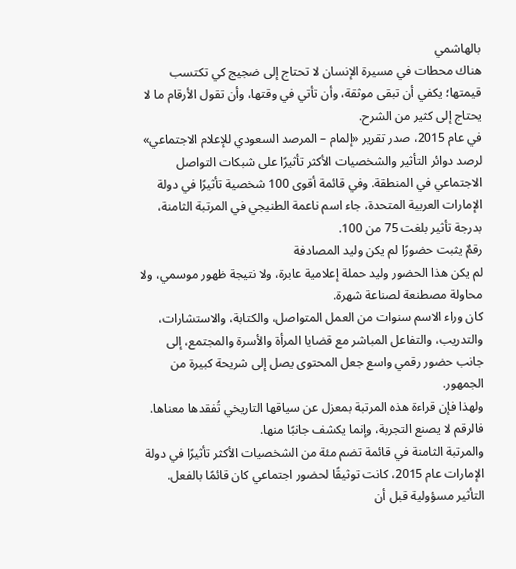بالهاشمي
هناك محطات في مسيرة الإنسان لا تحتاج إلى ضجيج كي تكتسب قيمتها؛ يكفي أن تبقى موثقة، وأن تأتي في وقتها، وأن تقول الأرقام ما لا يحتاج إلى كثير من الشرح.
في عام 2015، صدر تقرير «إلمام – المرصد السعودي للإعلام الاجتماعي» لرصد دوائر التأثير والشخصيات الأكثر تأثيرًا على شبكات التواصل الاجتماعي في المنطقة. وفي قائمة أقوى 100 شخصية تأثيرًا في دولة الإمارات العربية المتحدة، جاء اسم ناعمة الطنيجي في المرتبة الثامنة، بدرجة تأثير بلغت 75 من 100.
رقمٌ يثبت حضورًا لم يكن وليد المصادفة
لم يكن هذا الحضور وليد حملة إعلامية عابرة، ولا نتيجة ظهور موسمي، ولا محاولة مصطنعة لصناعة شهرة.
كان وراء الاسم سنوات من العمل المتواصل، والكتابة، والاستشارات، والتدريب، والتفاعل المباشر مع قضايا المرأة والأسرة والمجتمع، إلى جانب حضور رقمي واسع جعل المحتوى يصل إلى شريحة كبيرة من الجمهور.
ولهذا فإن قراءة هذه المرتبة بمعزل عن سياقها التاريخي تُفقدها معناها.
فالرقم لا يصنع التجربة، وإنما يكشف جانبًا منها.
والمرتبة الثامنة في قائمة تضم مئة من الشخصيات الأكثر تأثيرًا في دولة الإمارات عام 2015، كانت توثيقًا لحضور اجتماعي كان قائمًا بالفعل.
التأثير مسؤولية قبل أن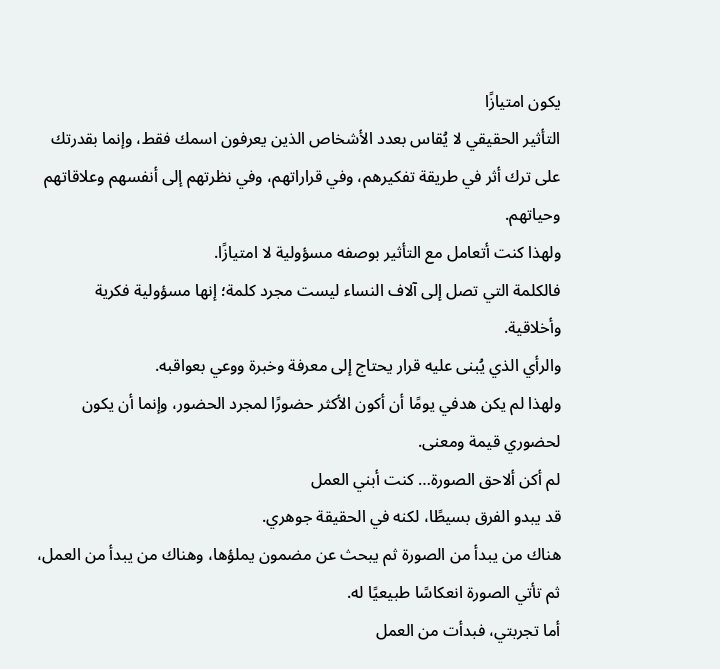يكون امتيازًا
التأثير الحقيقي لا يُقاس بعدد الأشخاص الذين يعرفون اسمك فقط، وإنما بقدرتك على ترك أثر في طريقة تفكيرهم، وفي قراراتهم، وفي نظرتهم إلى أنفسهم وعلاقاتهم وحياتهم.
ولهذا كنت أتعامل مع التأثير بوصفه مسؤولية لا امتيازًا.
فالكلمة التي تصل إلى آلاف النساء ليست مجرد كلمة؛ إنها مسؤولية فكرية وأخلاقية.
والرأي الذي يُبنى عليه قرار يحتاج إلى معرفة وخبرة ووعي بعواقبه.
ولهذا لم يكن هدفي يومًا أن أكون الأكثر حضورًا لمجرد الحضور، وإنما أن يكون لحضوري قيمة ومعنى.
لم أكن ألاحق الصورة… كنت أبني العمل
قد يبدو الفرق بسيطًا، لكنه في الحقيقة جوهري.
هناك من يبدأ من الصورة ثم يبحث عن مضمون يملؤها، وهناك من يبدأ من العمل، ثم تأتي الصورة انعكاسًا طبيعيًا له.
أما تجربتي، فبدأت من العمل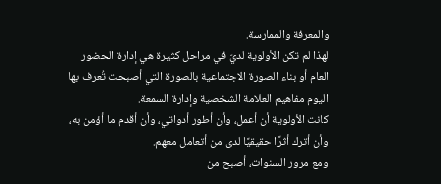والمعرفة والممارسة.
لهذا لم تكن الأولوية لديّ في مراحل كثيرة هي إدارة الحضور العام أو بناء الصورة الاجتماعية بالصورة التي أصبحت تُعرف بها اليوم مفاهيم العلامة الشخصية وإدارة السمعة.
كانت الأولوية أن أعمل، وأن أطور أدواتي، وأن أقدم ما أؤمن به، وأن أترك أثرًا حقيقيًا لدى من أتعامل معهم.
ومع مرور السنوات، أصبح من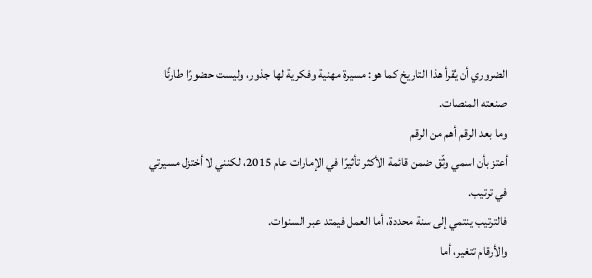الضروري أن يُقرأ هذا التاريخ كما هو: مسيرة مهنية وفكرية لها جذور، وليست حضورًا طارئًا صنعته المنصات.
وما بعد الرقم أهم من الرقم
أعتز بأن اسمي وثّق ضمن قائمة الأكثر تأثيرًا في الإمارات عام 2015، لكنني لا أختزل مسيرتي في ترتيب.
فالترتيب ينتمي إلى سنة محددة، أما العمل فيمتد عبر السنوات.
والأرقام تتغير، أما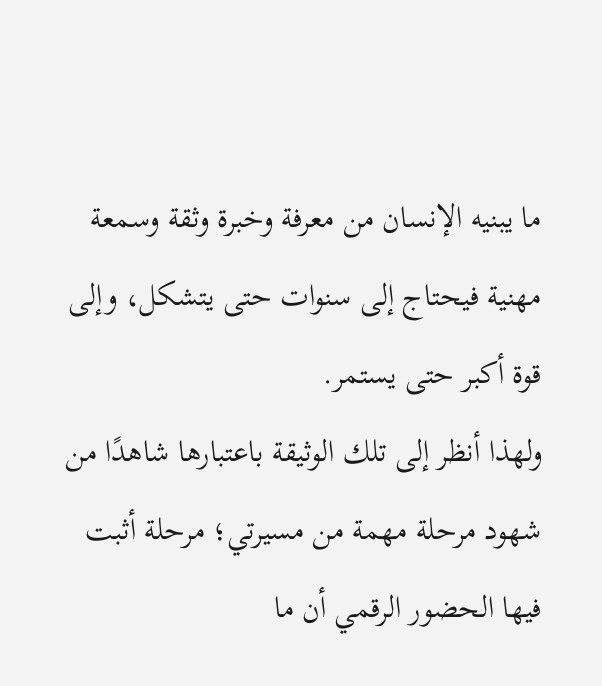ما يبنيه الإنسان من معرفة وخبرة وثقة وسمعة مهنية فيحتاج إلى سنوات حتى يتشكل، وإلى قوة أكبر حتى يستمر.
ولهذا أنظر إلى تلك الوثيقة باعتبارها شاهدًا من شهود مرحلة مهمة من مسيرتي؛ مرحلة أثبت فيها الحضور الرقمي أن ما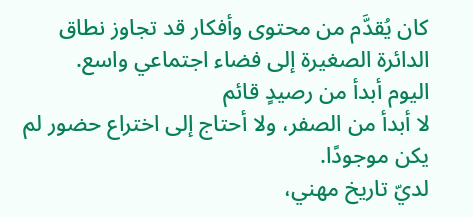كان يُقدَّم من محتوى وأفكار قد تجاوز نطاق الدائرة الصغيرة إلى فضاء اجتماعي واسع.
اليوم أبدأ من رصيدٍ قائم
لا أبدأ من الصفر، ولا أحتاج إلى اختراع حضور لم يكن موجودًا.
لديّ تاريخ مهني،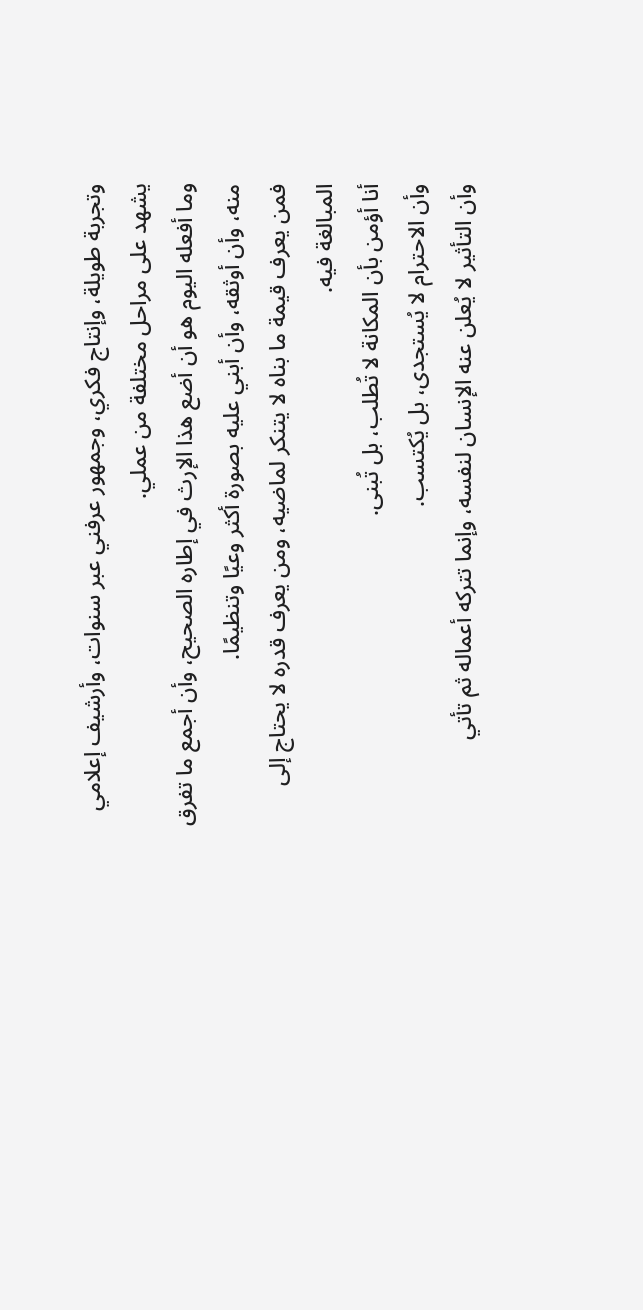وتجربة طويلة، وإنتاج فكري، وجمهور عرفني عبر سنوات، وأرشيف إعلامي يشهد على مراحل مختلفة من عملي.
وما أفعله اليوم هو أن أضع هذا الإرث في إطاره الصحيح، وأن أجمع ما تفرق منه، وأن أوثقه، وأن أبني عليه بصورة أكثر وعيًا وتنظيمًا.
فمن يعرف قيمة ما بناه لا يتنكر لماضيه، ومن يعرف قدره لا يحتاج إلى المبالغة فيه.
أنا أؤمن بأن المكانة لا تُطلب، بل تُبنى.
وأن الاحترام لا يُستجدى، بل يُكتسب.
وأن التأثير لا يُعلن عنه الإنسان لنفسه، وإنما تتركه أعماله ثم تأتي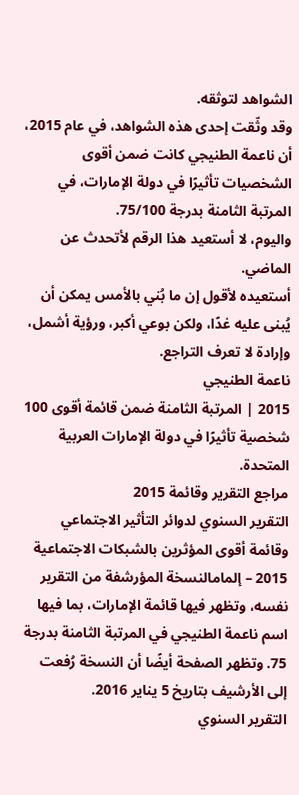الشواهد لتوثقه.
وقد وثّقت إحدى هذه الشواهد، في عام 2015، أن ناعمة الطنيجي كانت ضمن أقوى الشخصيات تأثيرًا في دولة الإمارات، في المرتبة الثامنة بدرجة 75/100.
واليوم، لا أستعيد هذا الرقم لأتحدث عن الماضي.
أستعيده لأقول إن ما بُني بالأمس يمكن أن يُبنى عليه غدًا، ولكن بوعي أكبر، ورؤية أشمل، وإرادة لا تعرف التراجع.
ناعمة الطنيجي
2015 | المرتبة الثامنة ضمن قائمة أقوى 100 شخصية تأثيرًا في دولة الإمارات العربية المتحدة.
مراجع التقرير وقائمة 2015
التقرير السنوي لدوائر التأثير الاجتماعي وقائمة أقوى المؤثرين بالشبكات الاجتماعية 2015 – إلمامالنسخة المؤرشفة من التقرير نفسه، وتظهر فيها قائمة الإمارات، بما فيها اسم ناعمة الطنيجي في المرتبة الثامنة بدرجة 75. وتظهر الصفحة أيضًا أن النسخة رُفعت إلى الأرشيف بتاريخ 5 يناير 2016.
التقرير السنوي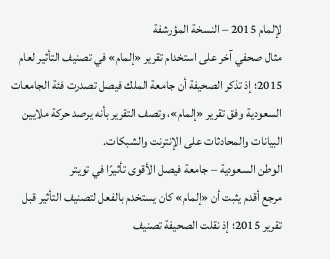لإلمام 2015 – النسخة المؤرشفة
مثال صحفي آخر على استخدام تقرير «إلمام» في تصنيف التأثير لعام 2015؛ إذ تذكر الصحيفة أن جامعة الملك فيصل تصدرت فئة الجامعات السعودية وفق تقرير «إلمام»، وتصف التقرير بأنه يرصد حركة ملايين البيانات والمحادثات على الإنترنت والشبكات.
الوطن السعودية – جامعة فيصل الأقوى تأثيرًا في تويتر
مرجع أقدم يثبت أن «إلمام» كان يستخدم بالفعل لتصنيف التأثير قبل تقرير 2015؛ إذ نقلت الصحيفة تصنيف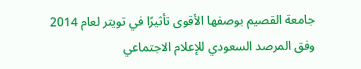جامعة القصيم بوصفها الأقوى تأثيرًا في تويتر لعام 2014 وفق المرصد السعودي للإعلام الاجتماعي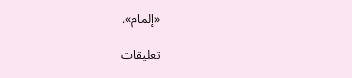«إلمام».

تعليقات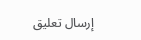إرسال تعليق